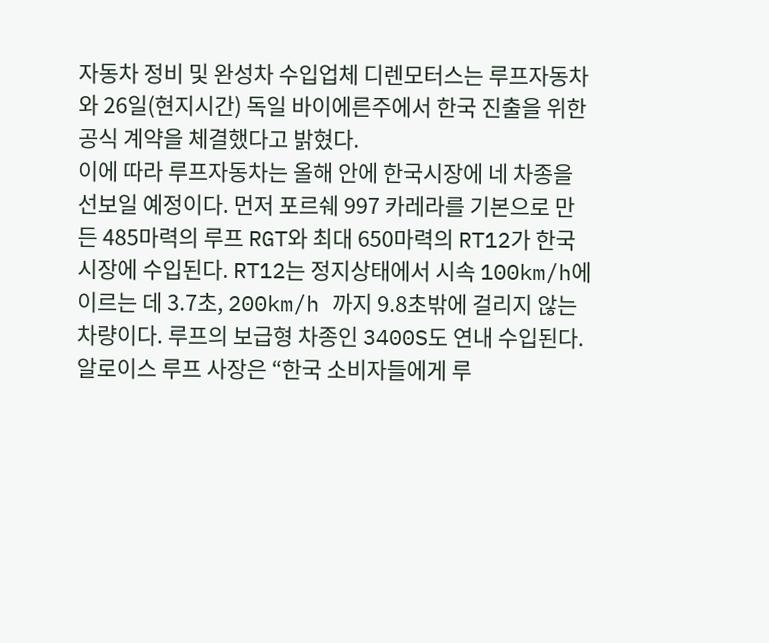자동차 정비 및 완성차 수입업체 디렌모터스는 루프자동차와 26일(현지시간) 독일 바이에른주에서 한국 진출을 위한 공식 계약을 체결했다고 밝혔다.
이에 따라 루프자동차는 올해 안에 한국시장에 네 차종을 선보일 예정이다. 먼저 포르쉐 997 카레라를 기본으로 만든 485마력의 루프 RGT와 최대 650마력의 RT12가 한국 시장에 수입된다. RT12는 정지상태에서 시속 100km/h에 이르는 데 3.7초, 200km/h 까지 9.8초밖에 걸리지 않는 차량이다. 루프의 보급형 차종인 3400S도 연내 수입된다.
알로이스 루프 사장은 “한국 소비자들에게 루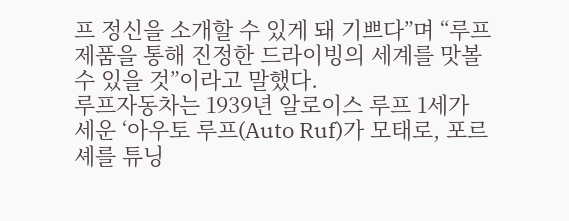프 정신을 소개할 수 있게 돼 기쁘다”며 “루프 제품을 통해 진정한 드라이빙의 세계를 맛볼 수 있을 것”이라고 말했다.
루프자동차는 1939년 알로이스 루프 1세가 세운 ‘아우토 루프(Auto Ruf)가 모태로, 포르셰를 튜닝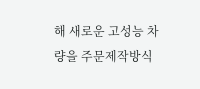해 새로운 고성능 차량을 주문제작방식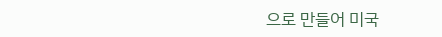으로 만들어 미국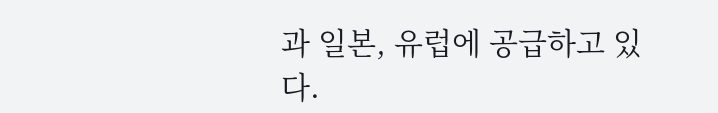과 일본, 유럽에 공급하고 있다.